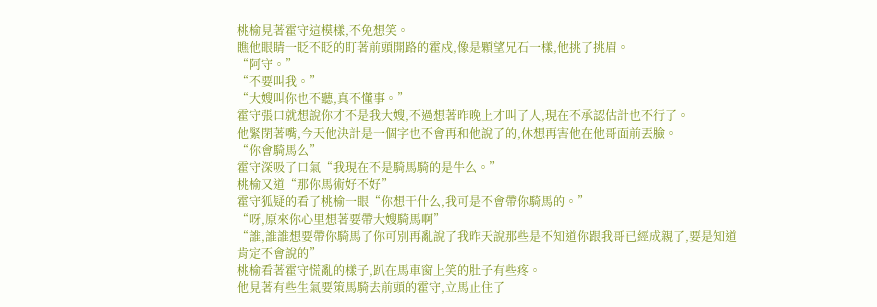桃榆見著霍守這模樣,不免想笑。
瞧他眼睛一眨不眨的盯著前頭開路的霍戍,像是顆望兄石一樣,他挑了挑眉。
“阿守。”
“不要叫我。”
“大嫂叫你也不聽,真不懂事。”
霍守張口就想說你才不是我大嫂,不過想著昨晚上才叫了人,現在不承認估計也不行了。
他緊閉著嘴,今天他決計是一個字也不會再和他說了的,休想再害他在他哥面前丟臉。
“你會騎馬么”
霍守深吸了口氣“我現在不是騎馬騎的是牛么。”
桃榆又道“那你馬術好不好”
霍守狐疑的看了桃榆一眼“你想干什么,我可是不會帶你騎馬的。”
“呀,原來你心里想著要帶大嫂騎馬啊”
“誰,誰誰想要帶你騎馬了你可別再亂說了我昨天說那些是不知道你跟我哥已經成親了,要是知道肯定不會說的”
桃榆看著霍守慌亂的樣子,趴在馬車窗上笑的肚子有些疼。
他見著有些生氣要策馬騎去前頭的霍守,立馬止住了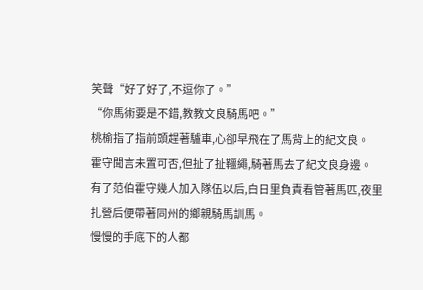笑聲“好了好了,不逗你了。”
“你馬術要是不錯,教教文良騎馬吧。”
桃榆指了指前頭趕著驢車,心卻早飛在了馬背上的紀文良。
霍守聞言未置可否,但扯了扯韁繩,騎著馬去了紀文良身邊。
有了范伯霍守幾人加入隊伍以后,白日里負責看管著馬匹,夜里扎營后便帶著同州的鄉親騎馬訓馬。
慢慢的手底下的人都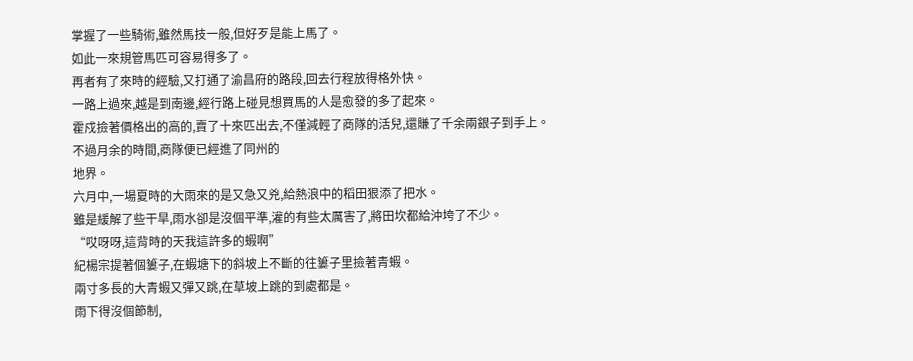掌握了一些騎術,雖然馬技一般,但好歹是能上馬了。
如此一來規管馬匹可容易得多了。
再者有了來時的經驗,又打通了渝昌府的路段,回去行程放得格外快。
一路上過來,越是到南邊,經行路上碰見想買馬的人是愈發的多了起來。
霍戍撿著價格出的高的,賣了十來匹出去,不僅減輕了商隊的活兒,還賺了千余兩銀子到手上。
不過月余的時間,商隊便已經進了同州的
地界。
六月中,一場夏時的大雨來的是又急又兇,給熱浪中的稻田狠添了把水。
雖是緩解了些干旱,雨水卻是沒個平準,灌的有些太厲害了,將田坎都給沖垮了不少。
“哎呀呀,這背時的天我這許多的蝦啊”
紀楊宗提著個簍子,在蝦塘下的斜坡上不斷的往簍子里撿著青蝦。
兩寸多長的大青蝦又彈又跳,在草坡上跳的到處都是。
雨下得沒個節制,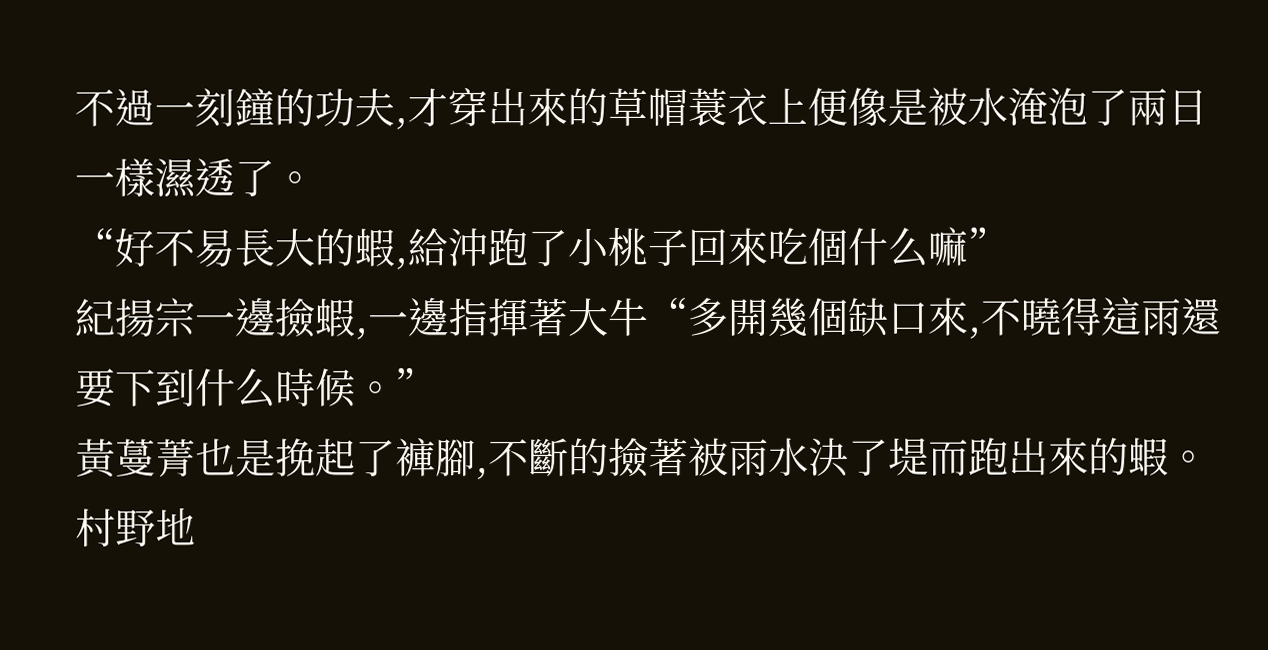不過一刻鐘的功夫,才穿出來的草帽蓑衣上便像是被水淹泡了兩日一樣濕透了。
“好不易長大的蝦,給沖跑了小桃子回來吃個什么嘛”
紀揚宗一邊撿蝦,一邊指揮著大牛“多開幾個缺口來,不曉得這雨還要下到什么時候。”
黃蔓菁也是挽起了褲腳,不斷的撿著被雨水決了堤而跑出來的蝦。
村野地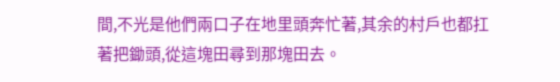間,不光是他們兩口子在地里頭奔忙著,其余的村戶也都扛著把鋤頭,從這塊田尋到那塊田去。